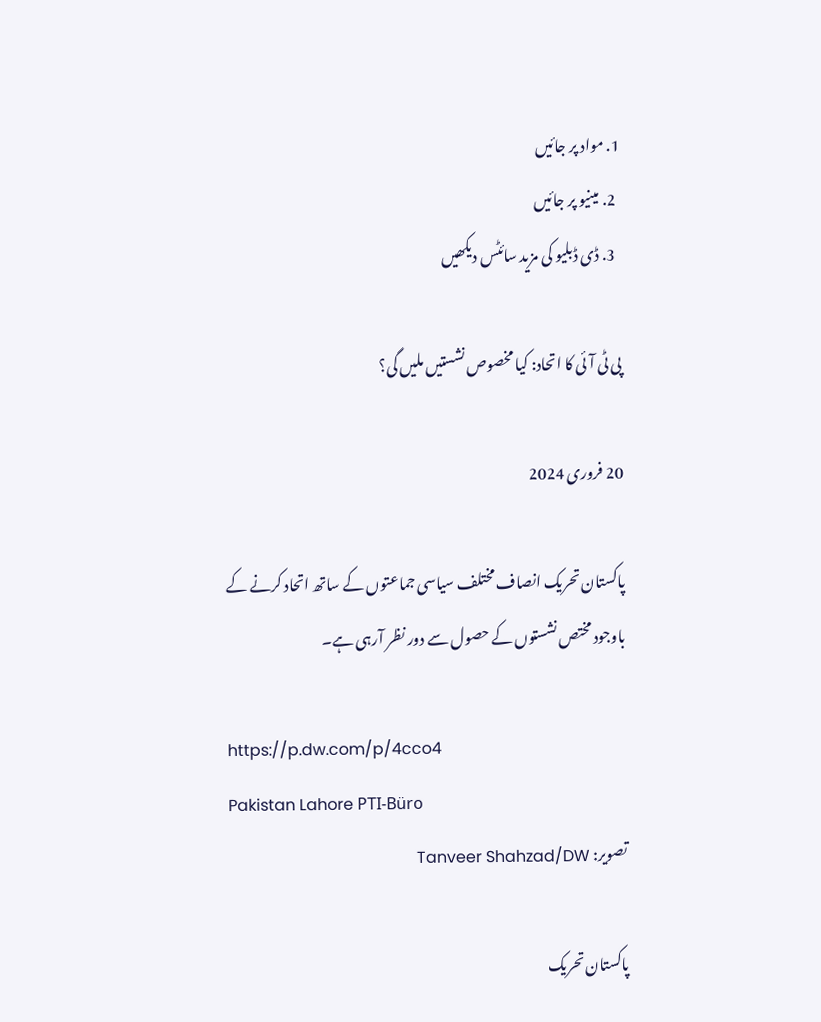1. مواد پر جائیں
  2. مینیو پر جائیں
  3. ڈی ڈبلیو کی مزید سائٹس دیکھیں

پی ٹی آئی کا اتحاد: کیا مخصوص نشستیں ملیں گی؟

20 فروری 2024

پاکستان تحریک انصاف مختلف سیاسی جماعتوں کے ساتھ اتحاد کرنے کے باوجود مختص نشستوں کے حصول سے دور نظر آرہی ہے۔

https://p.dw.com/p/4cco4
Pakistan Lahore PTI-Büro
تصویر: Tanveer Shahzad/DW

پاکستان تحریک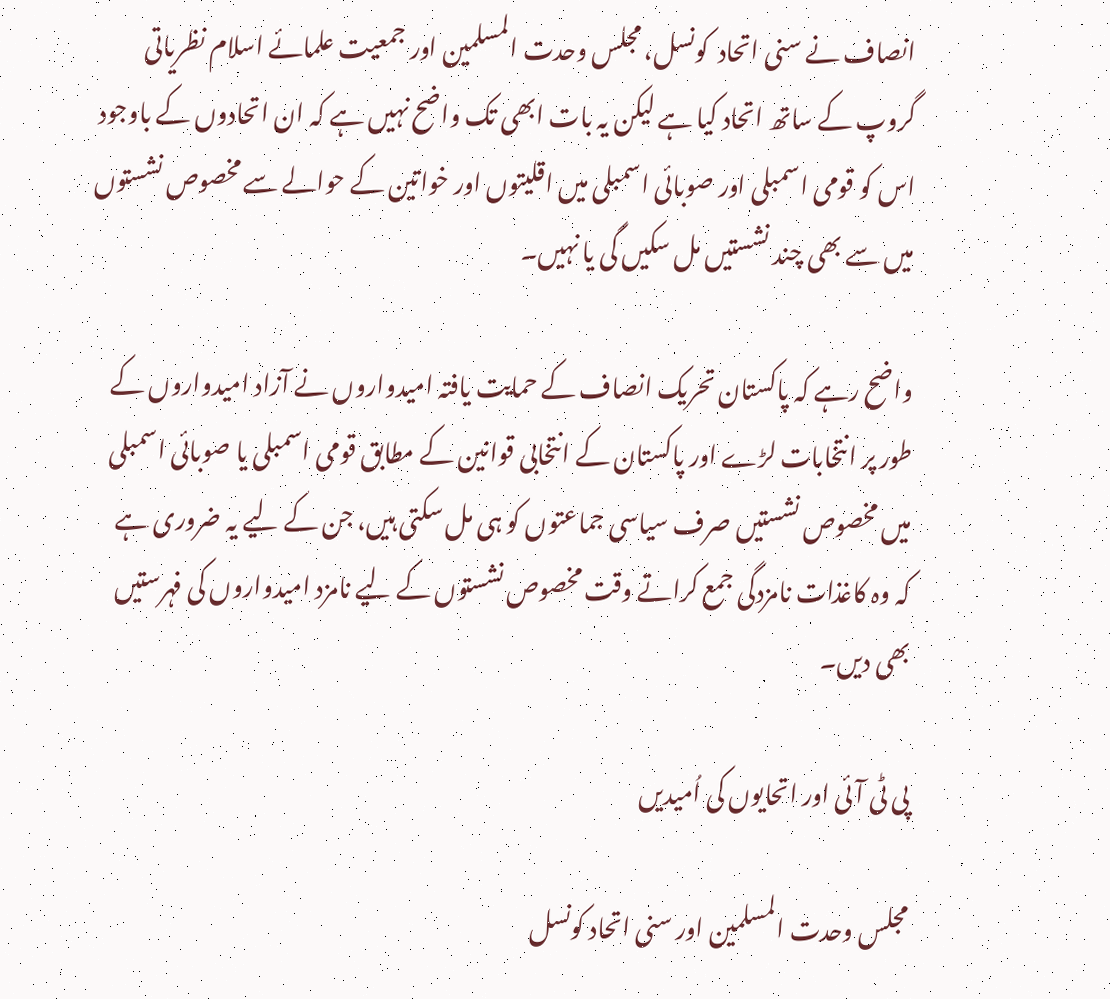انصاف نے سنی اتحاد  کونسل، مجلس وحدت المسلمین اور جمعیت علمائے اسلام نظریاتی گروپ کے ساتھ اتحاد کیا ہے لیکن یہ بات ابھی تک واضح نہیں ہے کہ ان اتحادوں کے باوجود اس کو قومی اسمبلی اور صوبائی اسمبلی میں اقلیتوں اور خواتین کے حوالے سے مخصوص نشستوں میں سے بھی چند نشستیں مل سکیں گی یا نہیں۔

واضح رہے کہ پاکستان تحریک انصاف کے حمایت یافتہ امیدواروں نے آزاد امیدواروں کے طور پر انتخابات لڑے اور پاکستان کے انتخابی قوانین کے مطابق قومی اسمبلی یا صوبائی اسمبلی میں مخصوص نشستیں صرف سیاسی جماعتوں کو ہی مل سکتی ہیں، جن کے لیے یہ ضروری ہے کہ وہ کاغذات نامزدگی جمع کراتے وقت مخصوص نشستوں کے لیے نامزد امیدواروں کی فہرستیں بھی دیں۔

پی ٹی آئی اور اتحایوں کی اُمیدیں

مجلس وحدت المسلمین اور سنی اتحاد کونسل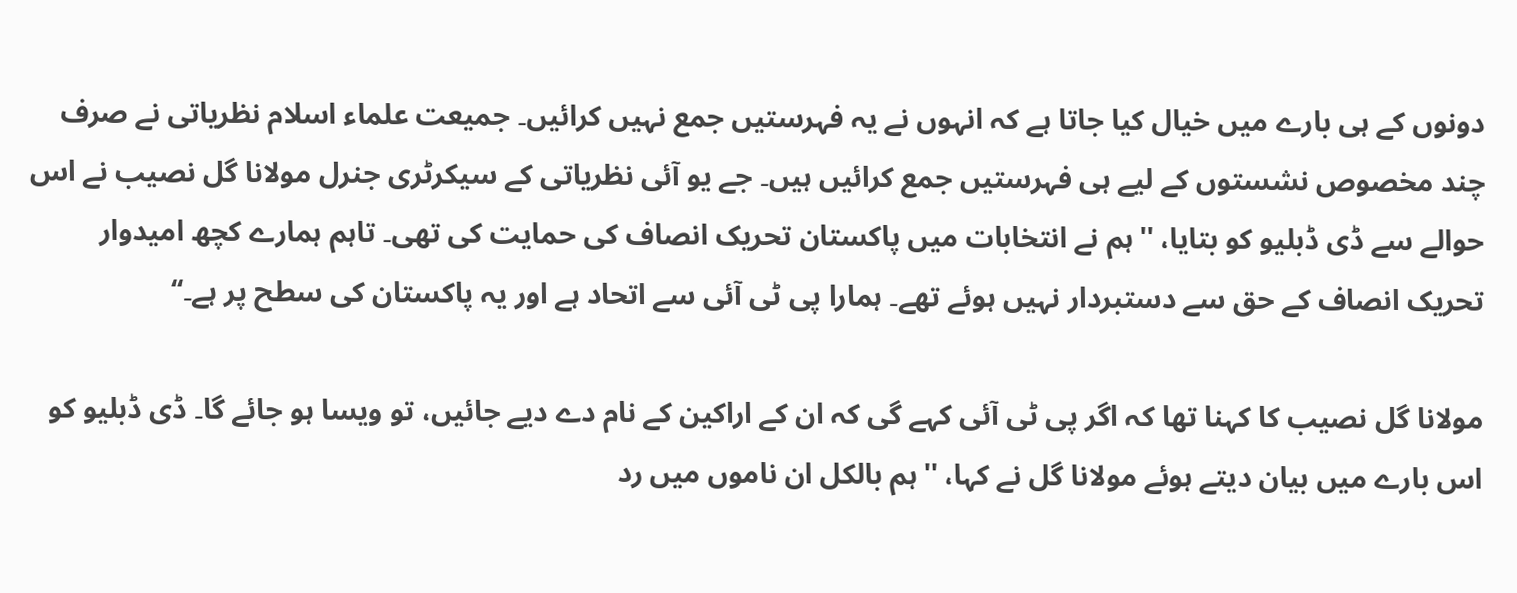دونوں کے ہی بارے میں خیال کیا جاتا ہے کہ انہوں نے یہ فہرستیں جمع نہیں کرائیں۔ جمیعت علماء اسلام نظریاتی نے صرف چند مخصوص نشستوں کے لیے ہی فہرستیں جمع کرائیں ہیں۔ جے یو آئی نظریاتی کے سیکرٹری جنرل مولانا گل نصیب نے اس حوالے سے ڈی ڈبلیو کو بتایا، ''ہم نے انتخابات میں پاکستان تحریک انصاف کی حمایت کی تھی۔ تاہم ہمارے کچھ امیدوار تحریک انصاف کے حق سے دستبردار نہیں ہوئے تھے۔ ہمارا پی ٹی آئی سے اتحاد ہے اور یہ پاکستان کی سطح پر ہے۔‘‘

مولانا گل نصیب کا کہنا تھا کہ اگر پی ٹی آئی کہے گی کہ ان کے اراکین کے نام دے دیے جائیں، تو ویسا ہو جائے گا۔ ڈی ڈبلیو کو اس بارے میں بیان دیتے ہوئے مولانا گل نے کہا، ''ہم بالکل ان ناموں میں رد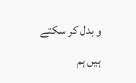و بدل کر سکتے ہیں ہم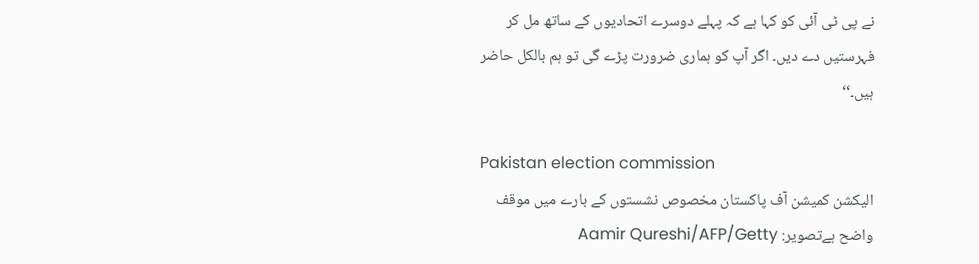نے پی ٹی آئی کو کہا ہے کہ پہلے دوسرے اتحادیوں کے ساتھ مل کر فہرستیں دے دیں۔ اگر آپ کو ہماری ضرورت پڑے گی تو ہم بالکل حاضر ہیں۔‘‘

Pakistan election commission
الیکشن کمیشن آف پاکستان مخصوص نشستوں کے بارے میں موقف واضح ہےتصویر: Aamir Qureshi/AFP/Getty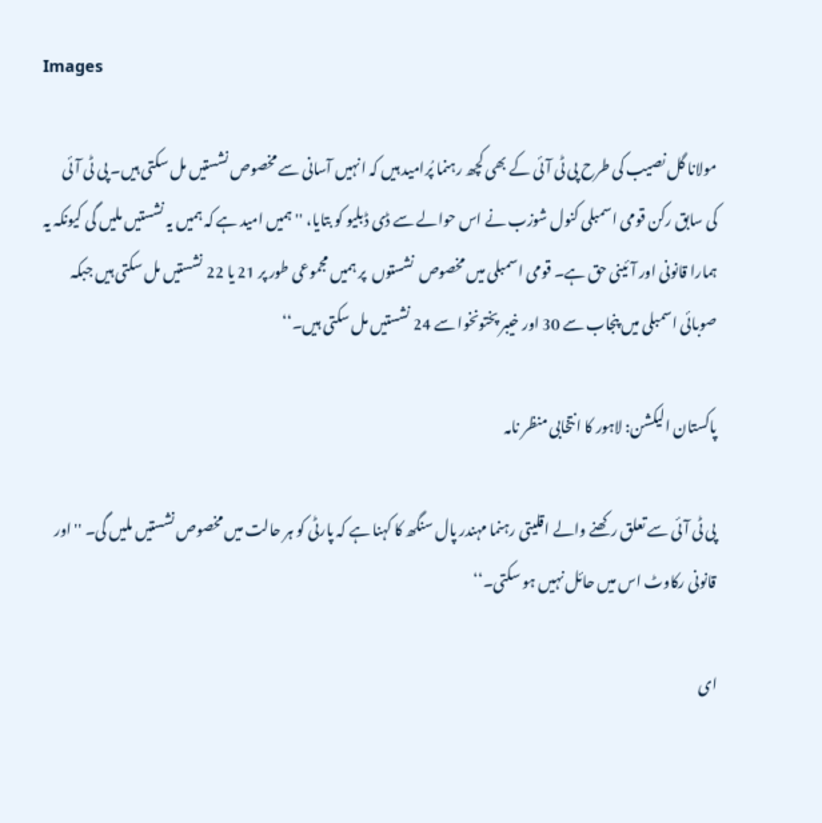Images

مولانا گل نصیب کی طرح پی ٹی آئی کے بھی کچھ رہنما پُرامید ہیں کہ انہیں آسانی سے مخصوص نشستیں مل سکتی ہیں۔ پی ٹی آئی کی سابق رکن قومی اسمبلی کنول شوزب نے اس حوالے سے ڈی ڈبلیو کو بتایا، ''ہمیں امید ہے کہ ہمیں یہ نشستیں ملیں گی کیونکہ یہ ہمارا قانونی اور آئینی حق ہے۔ قومی اسمبلی میں مخصوص  نشستوں  پر ہمیں مجموعی طور پر 21 یا 22 نشستیں مل سکتی ہیں جبکہ صوبائی اسمبلی میں پنجاب سے 30 اور خیبر پختونخوا سے 24 نشستیں مل سکتی ہیں۔‘‘

پاکستان الیکشن: لاہور کا انتخابی منظر نامہ

پی ٹی آئی سے تعلق رکھنے والے اقلیتی رہنما مہندر پال سنگھ کا کہنا ہے کہ پارٹی کو ہر حالت میں مخصوص نشستیں ملیں گی۔ ''اور قانونی رکاوٹ اس میں حائل نہیں ہو سکتی۔‘‘

ای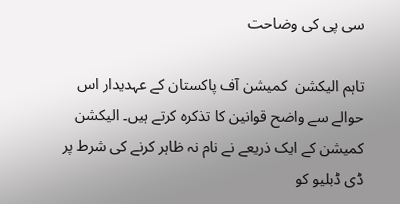سی پی کی وضاحت

تاہم الیکشن  کمیشن آف پاکستان کے عہدیدار اس حوالے سے واضح قوانین کا تذکرہ کرتے ہیں۔ الیکشن کمیشن کے ایک ذریعے نے نام نہ ظاہر کرنے کی شرط پر ڈی ڈبلیو کو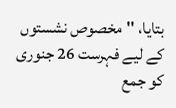بتایا، ''مخصوص نشستوں کے لیے فہرست 26 جنوری کو جمع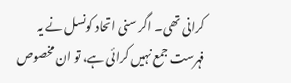کرانی تھی۔ اگر سنی اتحاد کونسل نے یہ فہرست جمع نہیں کرائی ہے، تو ان مخصوص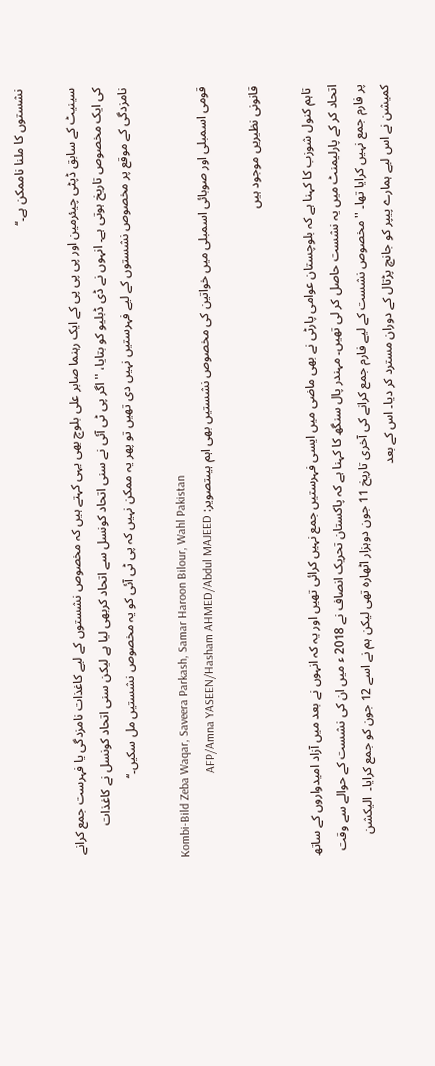نشستوں کا ملنا ناممکن ہے۔‘‘

سینیٹ کے سابق ڈپٹی چیئرمین اور پی پی پی کے ایک رہنما صابر علی بلوچ بھی یہی کہتے ہیں کہ مخصوص نشستوں کے لیے کاغذات نامزدگی یا فہرست جمع کرانے کی ایک مخصوص تاریخ ہوتی ہے۔ انہوں نے ڈی ڈبلیو کو بتایا، ''اگر پی ٹی آئی نے سنی اتحاد کونسل سے اتحاد کربھی لیا ہے لیکن سنی اتحاد کونسل نے کاغذات نامزدگی کے موقع پر مخصوص نشستوں کے لیے فہرستیں نہیں دی تھیں تو پھر یہ ممکن نہیں کہ پی ٹی آئی کو یہ مخصوص نشستیں مل سکیں۔‘‘

Kombi-Bild Zeba Waqar, Saveera Parkash, Samar Haroon Bilour, Wahl Pakistan
قومی اسمبلی اور صوبائی اسمبلی میں خواتین کی مخصوص نشستیں بھی اہم ہیںتصویر: AFP/Amna YASEEN/Hasham AHMED/Abdul MAJEED

قانونی نظیریں موجود ہیں

 تاہم کنول شوزب کا کہنا ہے کہ بلوچستان عوامی پارٹی نے بھی ماضی میں ایسی فہرستیں جمع نہیں کرائی تھیں اور یہ کہ انہوں نے بعد میں آزاد امیدواروں کے ساتھ اتحاد کر کے پارلیمنٹ میں یہ نشست حاصل کر لی تھیں۔ مہندر پال سنگھ کا کہنا ہے کہ پاکستان تحریک انصاف نے 2018 ء میں ان کی نشست کے حوالے سے وقت پر فارم جمع نہیں کرایا تھا۔ ''مخصوص نشست کے لیے فارم جمع کرانے کی آخری تاریخ 11 جون دوہزار اٹھارہ تھی لیکن ہم نے اسے 12 جون کو جمع کرایا۔  الیکشن  کمیشن نے اس لیے ہمارے پیپر کو جانچ پڑتال کے دوران مسترد کر دیا۔ اس کے بعد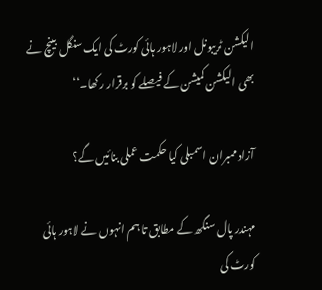الیکشن ٹریبونل اور لاہور ہائی کورٹ کی ایک سنگل بینچ نے بھی الیکشن کمیشن کے فیصلے کو برقرار رکھا۔‘‘

آزاد ممبران اسمبلی کیا حکمت عملی بنائیں گے؟

مہندر پال سنگھ کے مطابق تا ہم انہوں نے لاہور ہائی کورٹ کی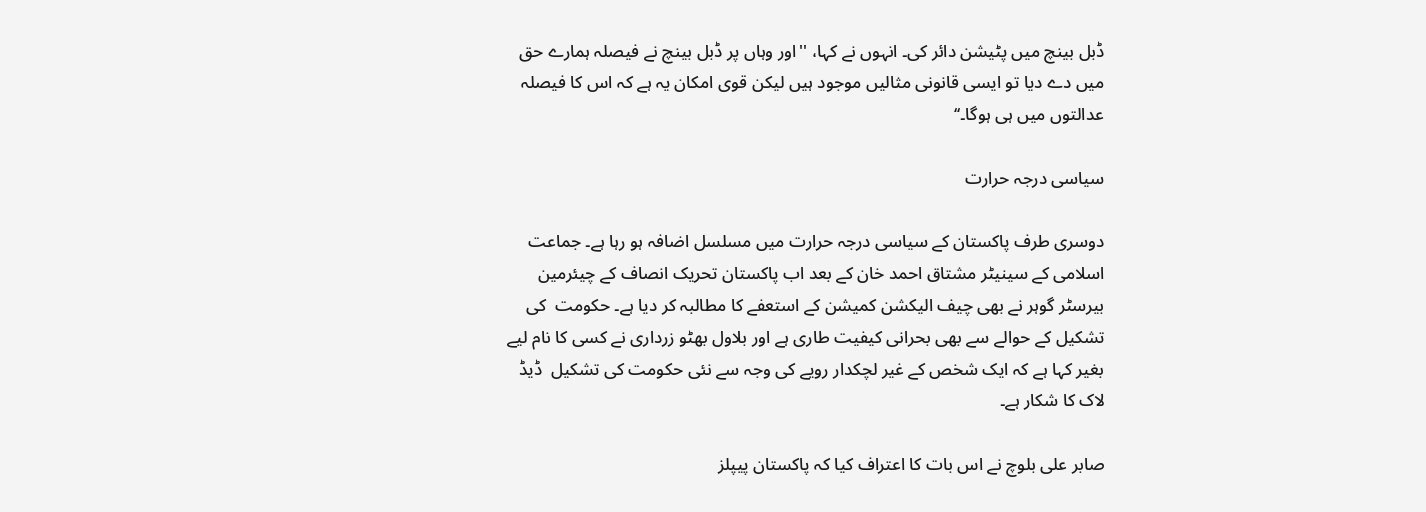ڈبل بینچ میں پٹیشن دائر کی۔ انہوں نے کہا، ''اور وہاں پر ڈبل بینچ نے فیصلہ ہمارے حق میں دے دیا تو ایسی قانونی مثالیں موجود ہیں لیکن قوی امکان یہ ہے کہ اس کا فیصلہ عدالتوں میں ہی ہوگا۔‘‘

سیاسی درجہ حرارت

دوسری طرف پاکستان کے سیاسی درجہ حرارت میں مسلسل اضافہ ہو رہا ہے۔ جماعت اسلامی کے سینیٹر مشتاق احمد خان کے بعد اب پاکستان تحریک انصاف کے چیئرمین بیرسٹر گوہر نے بھی چیف الیکشن کمیشن کے استعفے کا مطالبہ کر دیا ہے۔ حکومت  کی تشکیل کے حوالے سے بھی بحرانی کیفیت طاری ہے اور بلاول بھٹو زرداری نے کسی کا نام لیے بغیر کہا ہے کہ ایک شخص کے غیر لچکدار رویے کی وجہ سے نئی حکومت کی تشکیل  ڈیڈ لاک کا شکار ہے۔

صابر علی بلوچ نے اس بات کا اعتراف کیا کہ پاکستان پیپلز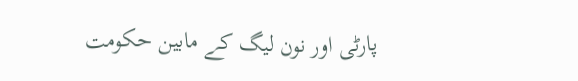پارٹی اور نون لیگ کے مابین حکومت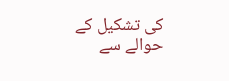کی تشکیل کے حوالے سے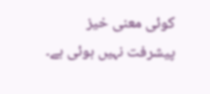کوئی معنی خیز پیشرفت نہیں ہوئی ہے۔